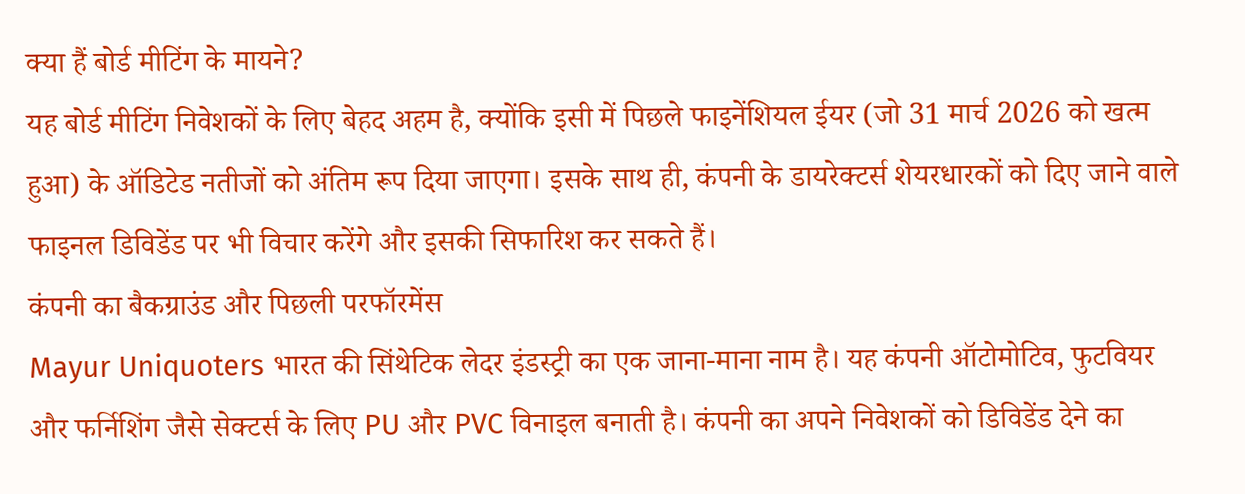क्या हैं बोर्ड मीटिंग के मायने?
यह बोर्ड मीटिंग निवेशकों के लिए बेहद अहम है, क्योंकि इसी में पिछले फाइनेंशियल ईयर (जो 31 मार्च 2026 को खत्म हुआ) के ऑडिटेड नतीजों को अंतिम रूप दिया जाएगा। इसके साथ ही, कंपनी के डायरेक्टर्स शेयरधारकों को दिए जाने वाले फाइनल डिविडेंड पर भी विचार करेंगे और इसकी सिफारिश कर सकते हैं।
कंपनी का बैकग्राउंड और पिछली परफॉरमेंस
Mayur Uniquoters भारत की सिंथेटिक लेदर इंडस्ट्री का एक जाना-माना नाम है। यह कंपनी ऑटोमोटिव, फुटवियर और फर्निशिंग जैसे सेक्टर्स के लिए PU और PVC विनाइल बनाती है। कंपनी का अपने निवेशकों को डिविडेंड देने का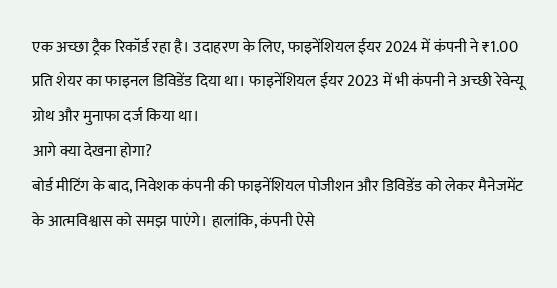एक अच्छा ट्रैक रिकॉर्ड रहा है। उदाहरण के लिए, फाइनेंशियल ईयर 2024 में कंपनी ने ₹1.00 प्रति शेयर का फाइनल डिविडेंड दिया था। फाइनेंशियल ईयर 2023 में भी कंपनी ने अच्छी रेवेन्यू ग्रोथ और मुनाफा दर्ज किया था।
आगे क्या देखना होगा?
बोर्ड मीटिंग के बाद, निवेशक कंपनी की फाइनेंशियल पोजीशन और डिविडेंड को लेकर मैनेजमेंट के आत्मविश्वास को समझ पाएंगे। हालांकि, कंपनी ऐसे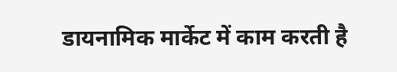डायनामिक मार्केट में काम करती है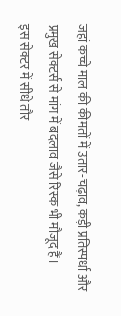जहां कच्चे माल की कीमतों में उतार-चढ़ाव, कड़ी प्रतिस्पर्धा और प्रमुख सेक्टर्स से मांग में बदलाव जैसे रिस्क भी मौजूद हैं।
इस सेक्टर में सीधे तौर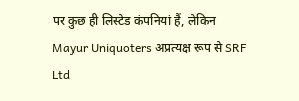पर कुछ ही लिस्टेड कंपनियां हैं, लेकिन Mayur Uniquoters अप्रत्यक्ष रूप से SRF Ltd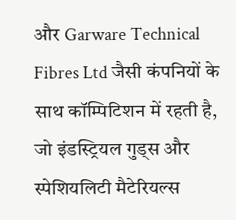और Garware Technical Fibres Ltd जैसी कंपनियों के साथ कॉम्पिटिशन में रहती है, जो इंडस्ट्रियल गुड्स और स्पेशियलिटी मैटेरियल्स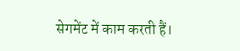सेगमेंट में काम करती हैं।